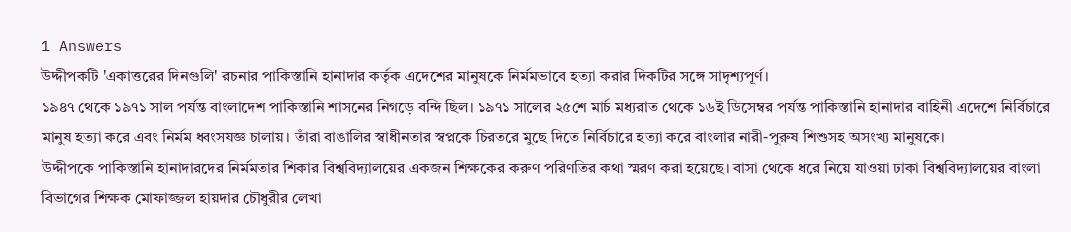1 Answers
উদ্দীপকটি 'একাত্তরের দিনগুলি' রচনার পাকিস্তানি হানাদার কর্তৃক এদেশের মানুষকে নির্মমভাবে হত্যা করার দিকটির সঙ্গে সাদৃশ্যপূর্ণ।
১৯৪৭ থেকে ১৯৭১ সাল পর্যন্ত বাংলাদেশ পাকিস্তানি শাসনের নিগড়ে বন্দি ছিল। ১৯৭১ সালের ২৫শে মার্চ মধ্যরাত থেকে ১৬ই ডিসেম্বর পর্যন্ত পাকিস্তানি হানাদার বাহিনী এদেশে নির্বিচারে মানুষ হত্যা করে এবং নির্মম ধ্বংসযজ্ঞ চালায়। তাঁরা বাঙালির স্বাধীনতার স্বপ্নকে চিরতরে মুছে দিতে নির্বিচারে হত্যা করে বাংলার নারী-পুরুষ শিশুসহ অসংখ্য মানুষকে।
উদ্দীপকে পাকিস্তানি হানাদারদের নির্মমতার শিকার বিশ্ববিদ্যালয়ের একজন শিক্ষকের করুণ পরিণতির কথা স্মরণ করা হয়েছে। বাসা থেকে ধরে নিয়ে যাওয়া ঢাকা বিশ্ববিদ্যালয়ের বাংলা বিভাগের শিক্ষক মোফাজ্জল হায়দার চৌধুরীর লেখা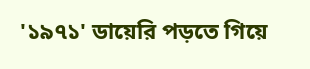'১৯৭১' ডায়েরি পড়তে গিয়ে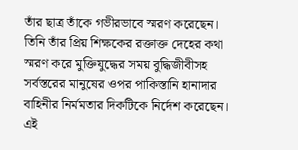তাঁর ছাত্র তাঁকে গভীরভাবে স্মরণ করেছেন। তিনি তাঁর প্রিয় শিক্ষকের রক্তাক্ত দেহের কথা স্মরণ করে মুক্তিযুদ্ধের সময় বুদ্ধিজীবীসহ সর্বস্তরের মানুষের ওপর পাকিস্তানি হানাদার বাহিনীর নির্মমতার দিকটিকে নির্দেশ করেছেন। এই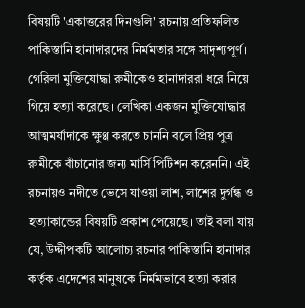বিষয়টি 'একাত্তরের দিনগুলি' রচনায় প্রতিফলিত পাকিস্তানি হানাদারদের নির্মমতার সঙ্গে সাদৃশ্যপূর্ণ। গেরিলা মুক্তিযোদ্ধা রুমীকেও হানাদাররা ধরে নিয়ে গিয়ে হত্যা করেছে। লেখিকা একজন মুক্তিযোদ্ধার আত্মমর্যাদাকে ক্ষুণ্ণ করতে চাননি বলে প্রিয় পুত্র রুমীকে বাঁচানোর জন্য মার্সি পিটিশন করেননি। এই রচনায়ও নদীতে ভেসে যাওয়া লাশ, লাশের দুর্গন্ধ ও হত্যাকান্ডের বিষয়টি প্রকাশ পেয়েছে। তাই বলা যায় যে, উদ্দীপকটি আলোচ্য রচনার পাকিস্তানি হানাদার কর্তৃক এদেশের মানুষকে নির্মমভাবে হত্যা করার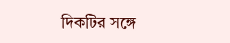দিকটির সঙ্গে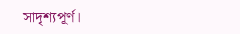সাদৃশ্যপূর্ণ।